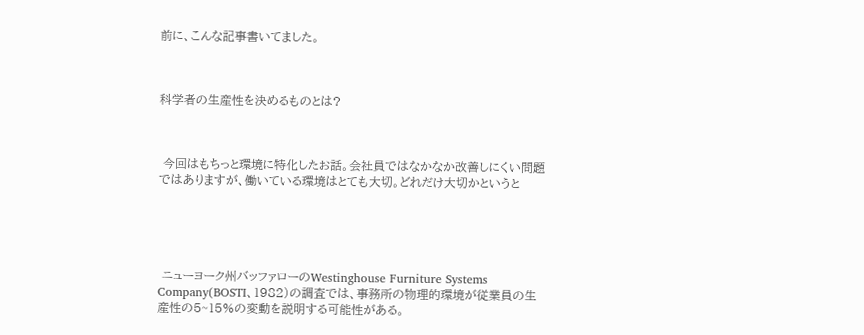前に、こんな記事書いてました。



科学者の生産性を決めるものとは?



 今回はもちっと環境に特化したお話。会社員ではなかなか改善しにくい問題ではありますが、働いている環境はとても大切。どれだけ大切かというと





 ニューヨーク州バッファローのWestinghouse Furniture Systems Company(BOSTI、1982)の調査では、事務所の物理的環境が従業員の生産性の5~15%の変動を説明する可能性がある。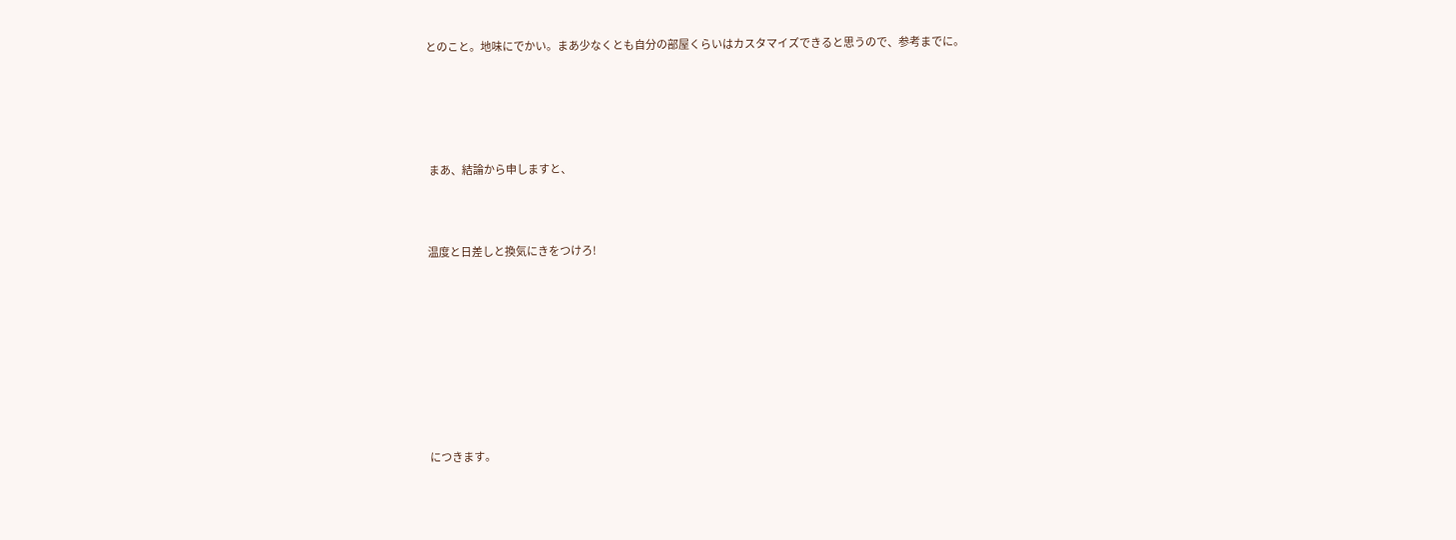とのこと。地味にでかい。まあ少なくとも自分の部屋くらいはカスタマイズできると思うので、参考までに。





 まあ、結論から申しますと、



温度と日差しと換気にきをつけろ!









につきます。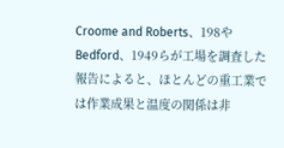Croome and Roberts、198や Bedford、1949らが工場を調査した報告によると、ほとんどの重工業では作業成果と温度の関係は非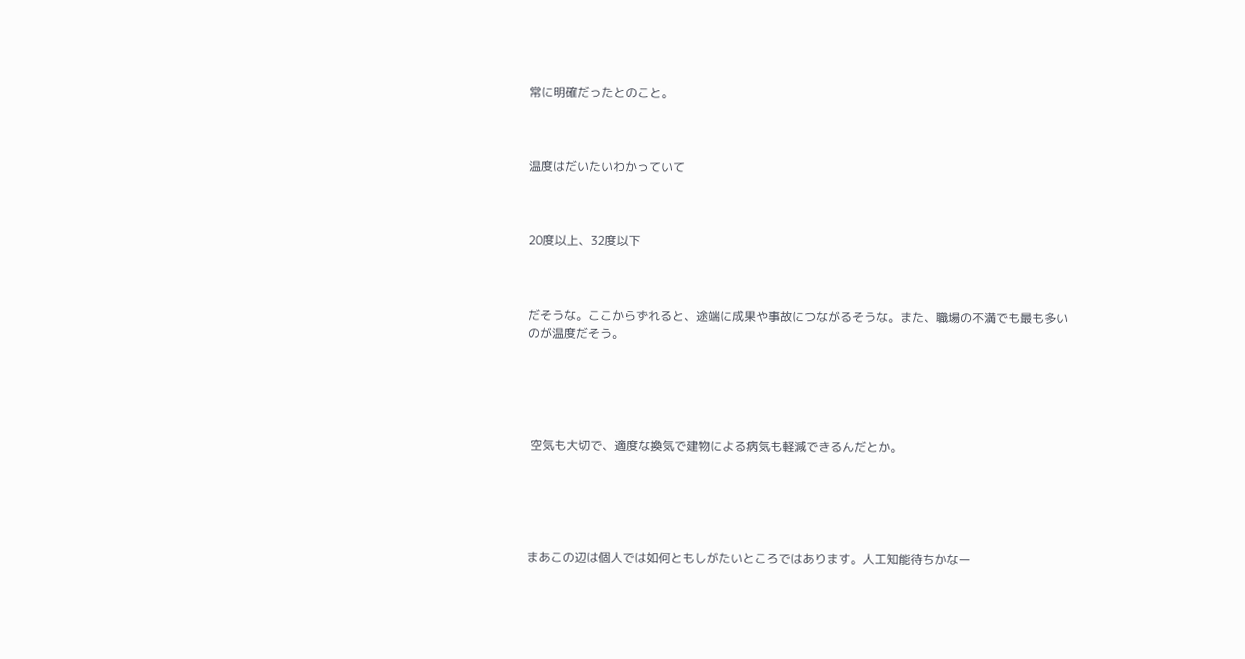常に明確だったとのこと。



温度はだいたいわかっていて



20度以上、32度以下



だそうな。ここからずれると、途端に成果や事故につながるそうな。また、職場の不満でも最も多いのが温度だそう。





 空気も大切で、適度な換気で建物による病気も軽減できるんだとか。





まあこの辺は個人では如何ともしがたいところではあります。人工知能待ちかなー